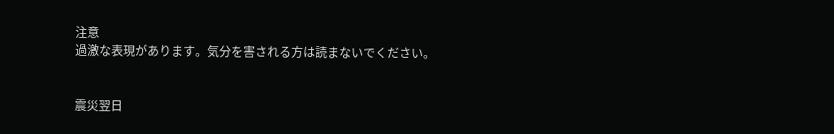注意
過激な表現があります。気分を害される方は読まないでください。


震災翌日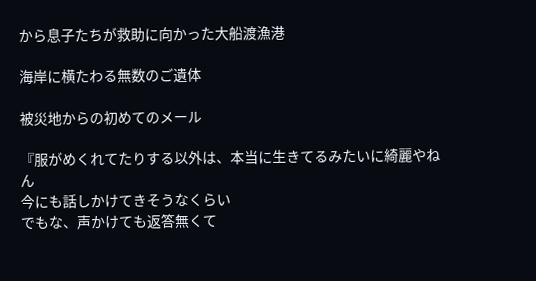から息子たちが救助に向かった大船渡漁港

海岸に横たわる無数のご遺体

被災地からの初めてのメール

『服がめくれてたりする以外は、本当に生きてるみたいに綺麗やねん
今にも話しかけてきそうなくらい
でもな、声かけても返答無くて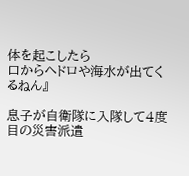体を起こしたら
口からヘドロや海水が出てくるねん』

息子が自衛隊に入隊して4度目の災害派遣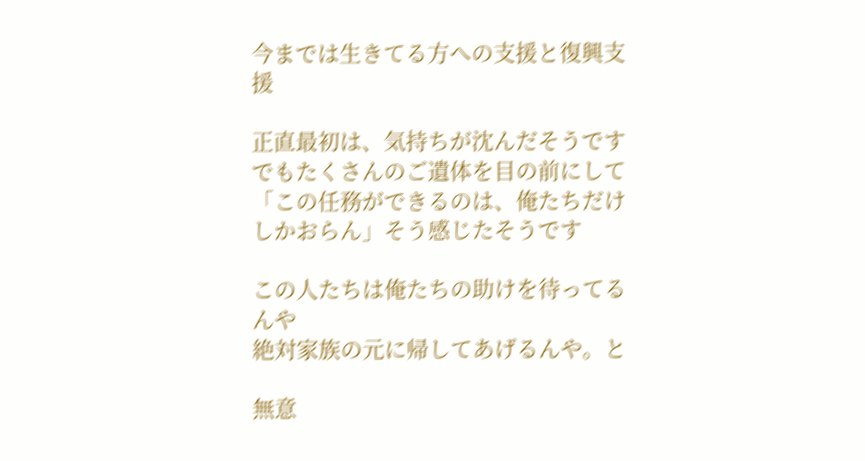今までは生きてる方への支援と復興支援

正直最初は、気持ちが沈んだそうです
でもたくさんのご遺体を目の前にして
「この任務ができるのは、俺たちだけしかおらん」そう感じたそうです

この人たちは俺たちの助けを待ってるんや
絶対家族の元に帰してあげるんや。と

無意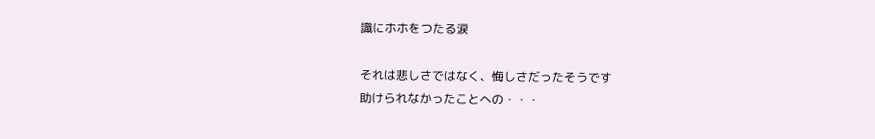識にホホをつたる涙

それは悲しさではなく、悔しさだったそうです
助けられなかったことへの・・・